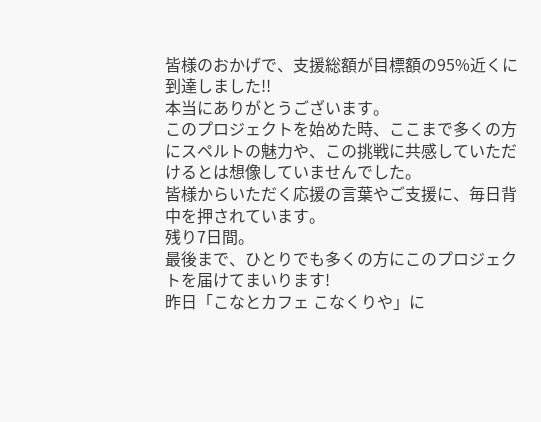皆様のおかげで、支援総額が目標額の95%近くに到達しました!!
本当にありがとうございます。
このプロジェクトを始めた時、ここまで多くの方にスペルトの魅力や、この挑戦に共感していただけるとは想像していませんでした。
皆様からいただく応援の言葉やご支援に、毎日背中を押されています。
残り7日間。
最後まで、ひとりでも多くの方にこのプロジェクトを届けてまいります!
昨日「こなとカフェ こなくりや」に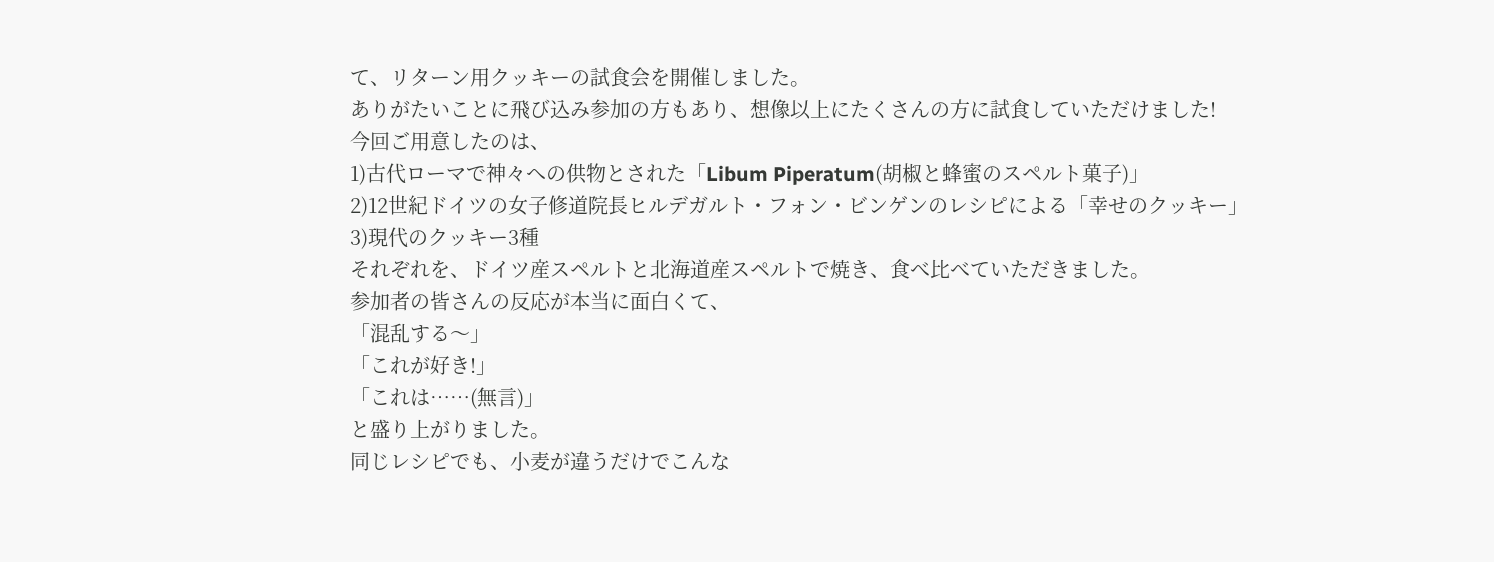て、リターン用クッキーの試食会を開催しました。
ありがたいことに飛び込み参加の方もあり、想像以上にたくさんの方に試食していただけました!
今回ご用意したのは、
1)古代ローマで神々への供物とされた「Libum Piperatum(胡椒と蜂蜜のスペルト菓子)」
2)12世紀ドイツの女子修道院長ヒルデガルト・フォン・ビンゲンのレシピによる「幸せのクッキー」
3)現代のクッキー3種
それぞれを、ドイツ産スペルトと北海道産スペルトで焼き、食べ比べていただきました。
参加者の皆さんの反応が本当に面白くて、
「混乱する〜」
「これが好き!」
「これは……(無言)」
と盛り上がりました。
同じレシピでも、小麦が違うだけでこんな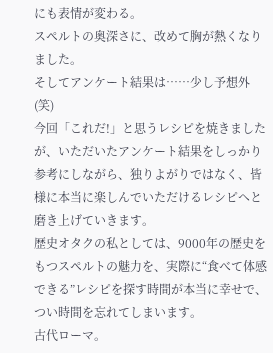にも表情が変わる。
スペルトの奥深さに、改めて胸が熱くなりました。
そしてアンケート結果は……少し予想外(笑)
今回「これだ!」と思うレシピを焼きましたが、いただいたアンケート結果をしっかり参考にしながら、独りよがりではなく、皆様に本当に楽しんでいただけるレシピへと磨き上げていきます。
歴史オタクの私としては、9000年の歴史をもつスペルトの魅力を、実際に“食べて体感できる”レシピを探す時間が本当に幸せで、つい時間を忘れてしまいます。
古代ローマ。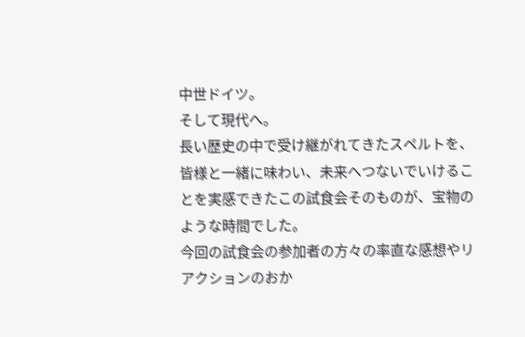中世ドイツ。
そして現代へ。
長い歴史の中で受け継がれてきたスペルトを、皆様と一緒に味わい、未来へつないでいけることを実感できたこの試食会そのものが、宝物のような時間でした。
今回の試食会の参加者の方々の率直な感想やリアクションのおか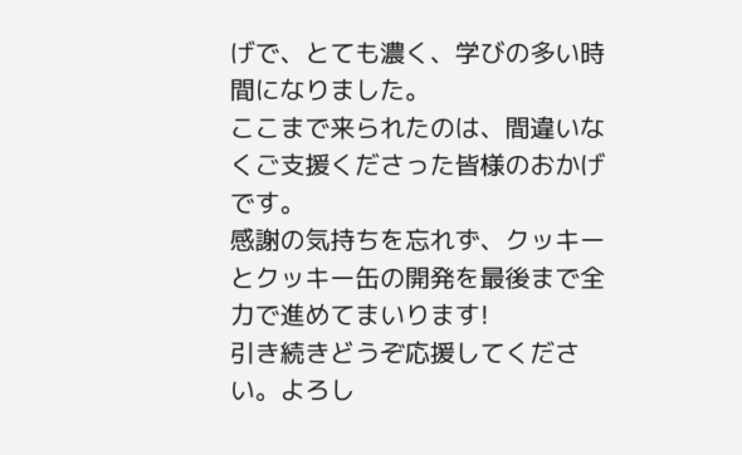げで、とても濃く、学びの多い時間になりました。
ここまで来られたのは、間違いなくご支援くださった皆様のおかげです。
感謝の気持ちを忘れず、クッキーとクッキー缶の開発を最後まで全力で進めてまいります!
引き続きどうぞ応援してください。よろし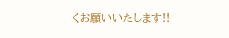くお願いいたします!!